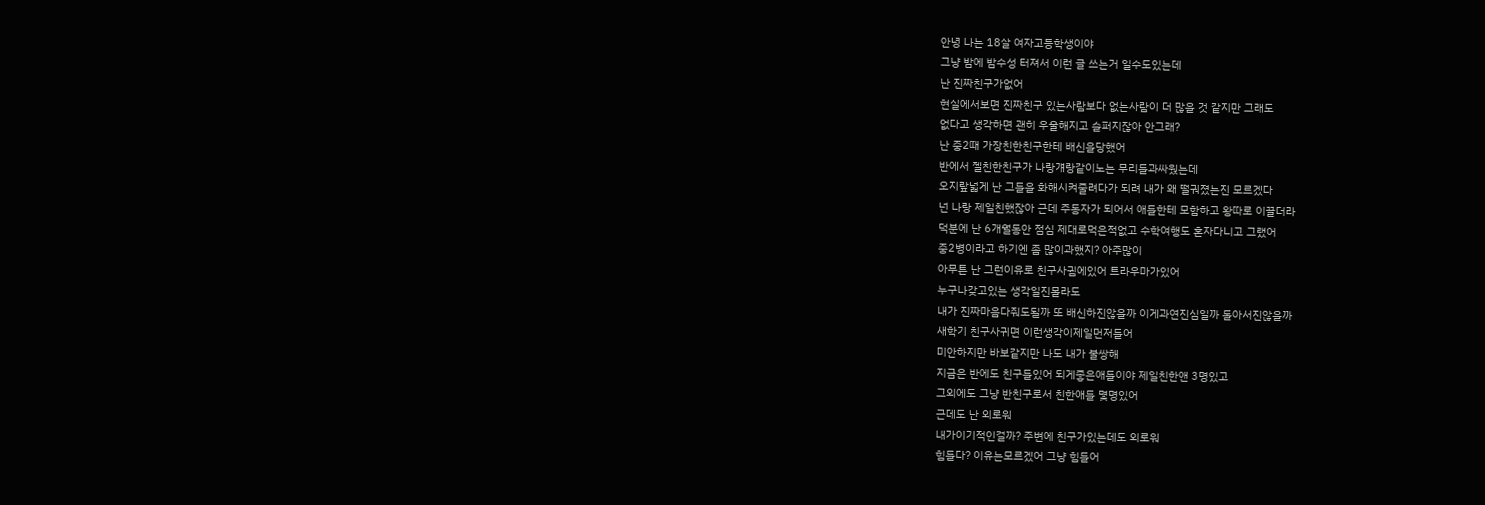안녕 나는 18살 여자고등학생이야
그냥 밤에 밤수성 터져서 이런 글 쓰는거 일수도있는데
난 진짜친구가없어
현실에서보면 진짜친구 있는사람보다 없는사람이 더 많을 것 같지만 그래도
없다고 생각하면 괜히 우울해지고 슬퍼지잖아 안그래?
난 중2때 가장친한친구한테 배신을당했어
반에서 젤친한친구가 나랑걔랑같이노는 무리들과싸웠는데
오지랖넓게 난 그들을 화해시켜줄려다가 되려 내가 왜 떨궈졌는진 모르겠다
넌 나랑 제일친했잖아 근데 주동자가 되어서 애들한테 모함하고 왕따로 이끌더라
덕분에 난 6개월동안 점심 제대로먹은적없고 수학여행도 혼자다니고 그랬어
중2병이라고 하기엔 좀 많이과했지? 아주많이
아무튼 난 그런이유로 친구사귐에있어 트라우마가있어
누구나갖고있는 생각일진몰라도
내가 진짜마음다줘도될까 또 배신하진않을까 이게과연진심일까 돌아서진않을까
새학기 친구사귀면 이런생각이제일먼저들어
미안하지만 바보같지만 나도 내가 불쌍해
지금은 반에도 친구들있어 되게좋은애들이야 제일친한앤 3명있고
그외에도 그냥 반친구로서 친한애들 몇명있어
근데도 난 외로워
내가이기적인걸까? 주변에 친구가있는데도 외로워
힘들다? 이유는모르겠어 그냥 힘들어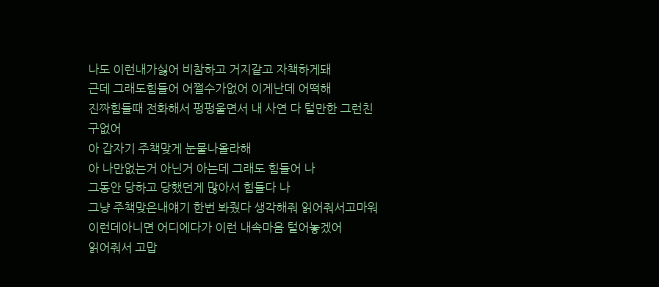나도 이런내가싫어 비참하고 거지같고 자책하게돼
근데 그래도힘들어 어쩔수가없어 이게난데 어떡해
진짜힘들때 전화해서 펑펑울면서 내 사연 다 털만한 그런친구없어
아 갑자기 주책맞게 눈물나올라해
아 나만없는거 아닌거 아는데 그래도 힘들어 나
그동안 당하고 당했던게 많아서 힘들다 나
그냥 주책맞은내얘기 한번 봐줬다 생각해줘 읽어줘서고마워
이런데아니면 어디에다가 이런 내속마음 털어놓겠어
읽어줘서 고맙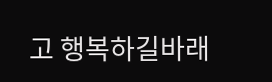고 행복하길바래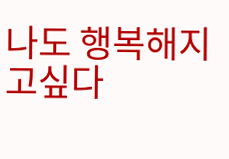나도 행복해지고싶다